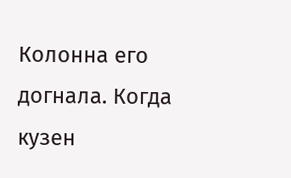Колонна его догнала. Когда кузен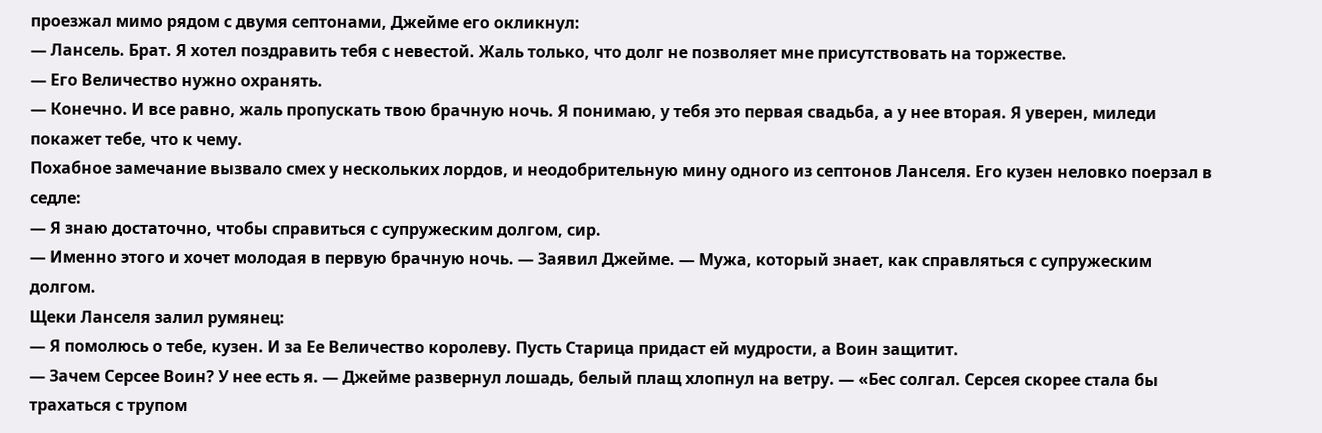проезжал мимо рядом с двумя септонами, Джейме его окликнул:
— Лансель. Брат. Я хотел поздравить тебя с невестой. Жаль только, что долг не позволяет мне присутствовать на торжестве.
— Его Величество нужно охранять.
— Конечно. И все равно, жаль пропускать твою брачную ночь. Я понимаю, у тебя это первая свадьба, а у нее вторая. Я уверен, миледи покажет тебе, что к чему.
Похабное замечание вызвало смех у нескольких лордов, и неодобрительную мину одного из септонов Ланселя. Его кузен неловко поерзал в седле:
— Я знаю достаточно, чтобы справиться с супружеским долгом, сир.
— Именно этого и хочет молодая в первую брачную ночь. — Заявил Джейме. — Мужа, который знает, как справляться с супружеским долгом.
Щеки Ланселя залил румянец:
— Я помолюсь о тебе, кузен. И за Ее Величество королеву. Пусть Старица придаст ей мудрости, а Воин защитит.
— Зачем Серсее Воин? У нее есть я. — Джейме развернул лошадь, белый плащ хлопнул на ветру. — «Бес солгал. Серсея скорее стала бы трахаться с трупом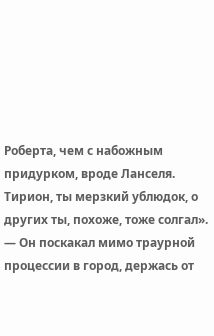Роберта, чем с набожным придурком, вроде Ланселя. Тирион, ты мерзкий ублюдок, о других ты, похоже, тоже солгал». — Он поскакал мимо траурной процессии в город, держась от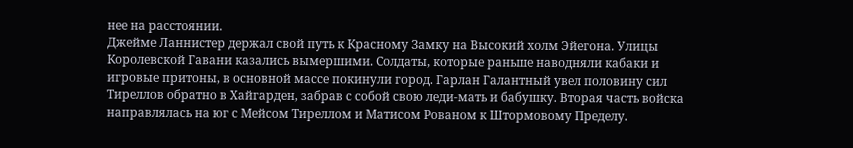нее на расстоянии.
Джейме Ланнистер держал свой путь к Красному Замку на Высокий холм Эйегона. Улицы Королевской Гавани казались вымершими. Солдаты, которые раньше наводняли кабаки и игровые притоны, в основной массе покинули город. Гарлан Галантный увел половину сил Тиреллов обратно в Хайгарден, забрав с собой свою леди-мать и бабушку. Вторая часть войска направлялась на юг с Мейсом Тиреллом и Матисом Рованом к Штормовому Пределу.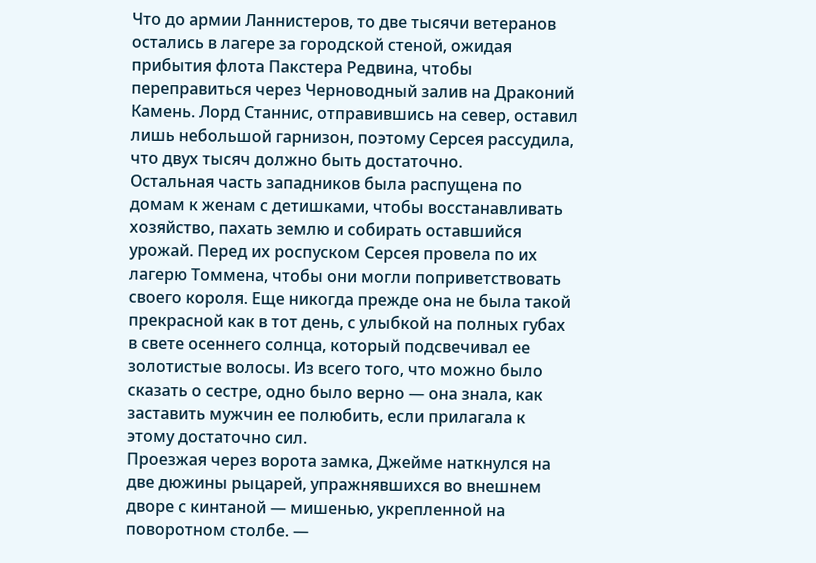Что до армии Ланнистеров, то две тысячи ветеранов остались в лагере за городской стеной, ожидая прибытия флота Пакстера Редвина, чтобы переправиться через Черноводный залив на Драконий Камень. Лорд Станнис, отправившись на север, оставил лишь небольшой гарнизон, поэтому Серсея рассудила, что двух тысяч должно быть достаточно.
Остальная часть западников была распущена по домам к женам с детишками, чтобы восстанавливать хозяйство, пахать землю и собирать оставшийся урожай. Перед их роспуском Серсея провела по их лагерю Томмена, чтобы они могли поприветствовать своего короля. Еще никогда прежде она не была такой прекрасной как в тот день, с улыбкой на полных губах в свете осеннего солнца, который подсвечивал ее золотистые волосы. Из всего того, что можно было сказать о сестре, одно было верно — она знала, как заставить мужчин ее полюбить, если прилагала к этому достаточно сил.
Проезжая через ворота замка, Джейме наткнулся на две дюжины рыцарей, упражнявшихся во внешнем дворе с кинтаной — мишенью, укрепленной на поворотном столбе. —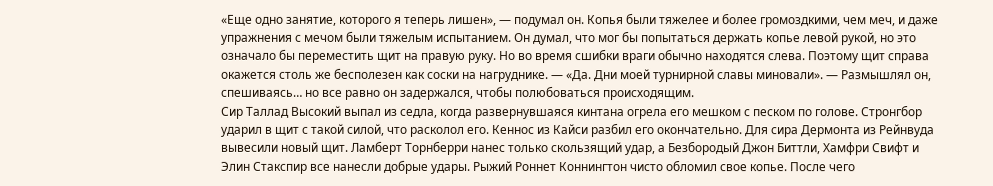«Еще одно занятие, которого я теперь лишен», — подумал он. Копья были тяжелее и более громоздкими, чем меч, и даже упражнения с мечом были тяжелым испытанием. Он думал, что мог бы попытаться держать копье левой рукой, но это означало бы переместить щит на правую руку. Но во время сшибки враги обычно находятся слева. Поэтому щит справа окажется столь же бесполезен как соски на нагруднике. — «Да. Дни моей турнирной славы миновали». — Размышлял он, спешиваясь… но все равно он задержался, чтобы полюбоваться происходящим.
Сир Таллад Высокий выпал из седла, когда развернувшаяся кинтана огрела его мешком с песком по голове. Стронгбор ударил в щит с такой силой, что расколол его. Кеннос из Кайси разбил его окончательно. Для сира Дермонта из Рейнвуда вывесили новый щит. Ламберт Торнберри нанес только скользящий удар, а Безбородый Джон Биттли, Хамфри Свифт и Элин Стакспир все нанесли добрые удары. Рыжий Роннет Коннингтон чисто обломил свое копье. После чего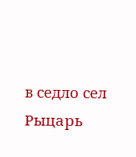в седло сел Рыцарь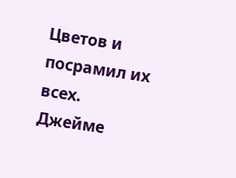Цветов и посрамил их всех.
Джейме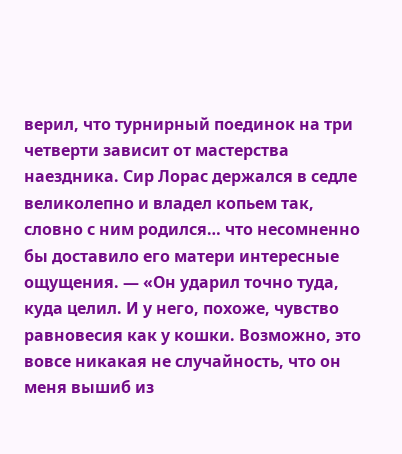верил, что турнирный поединок на три четверти зависит от мастерства наездника. Сир Лорас держался в седле великолепно и владел копьем так, словно с ним родился… что несомненно бы доставило его матери интересные ощущения. — «Он ударил точно туда, куда целил. И у него, похоже, чувство равновесия как у кошки. Возможно, это вовсе никакая не случайность, что он меня вышиб из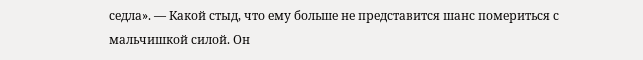седла». — Какой стыд, что ему больше не представится шанс помериться с мальчишкой силой. Он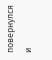повернулся и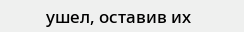ушел, оставив их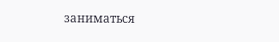заниматься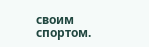своим спортом.